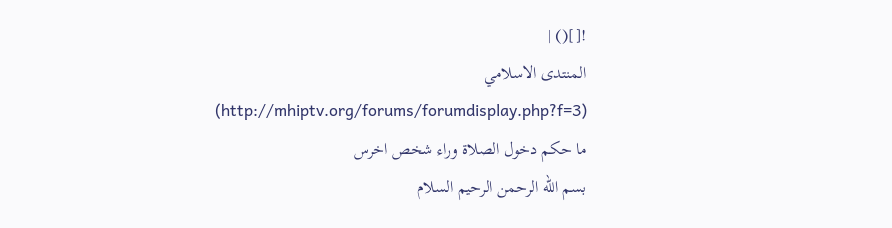![]() |
المنتدى الاسلامي
(http://mhiptv.org/forums/forumdisplay.php?f=3)
ما حكم دخول الصلاة وراء شخص اخرس
بسم الله الرحمن الرحيم السلام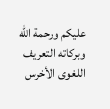عليكم ورحمة الله وبركاته التعريف اللغوى الأخرس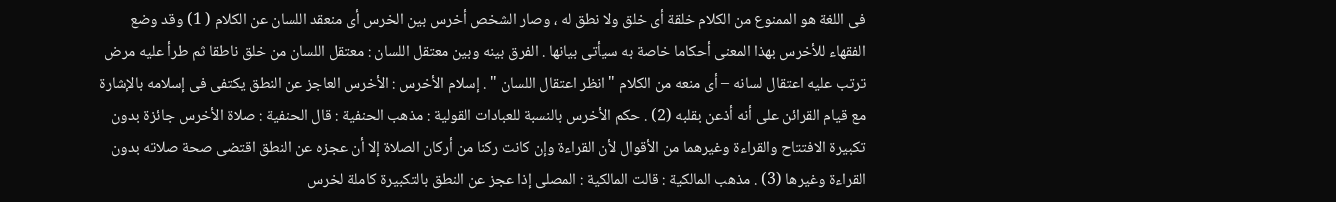فى اللغة هو الممنوع من الكلام خلقة أى خلق ولا نطق له ، وصار الشخص أخرس بين الخرس أى منعقد اللسان عن الكلام ( 1) وقد وضع الفقهاء للأخرس بهذا المعنى أحكاما خاصة به سيأتى بيانها . الفرق بينه وبين معتقل اللسان : معتقل اللسان من خلق ناطقا ثم طرأ عليه مرض ترتب عليه اعتقال لسانه – أى منعه من الكلام " انظر اعتقال اللسان " . إسلام الأخرس : الأخرس العاجز عن النطق يكتفى فى إسلامه بالإشارة مع قيام القرائن على أنه أذعن بقلبه (2) . حكم الأخرس بالنسبة للعبادات القولية : مذهب الحنفية : قال الحنفية : صلاة الأخرس جائزة بدون تكبيرة الافتتاح والقراءة وغيرهما من الأقوال لأن القراءة وإن كانت ركنا من أركان الصلاة إلا أن عجزه عن النطق اقتضى صحة صلاته بدون القراءة وغيرها (3) . مذهب المالكية : قالت المالكية : المصلى إذا عجز عن النطق بالتكبيرة كاملة لخرس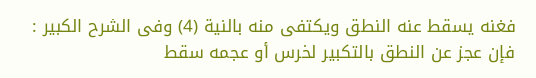فغنه يسقط عنه النطق ويكتفى منه بالنية (4) وفى الشرح الكبير : فإن عجز عن النطق بالتكبير لخرس أو عجمه سقط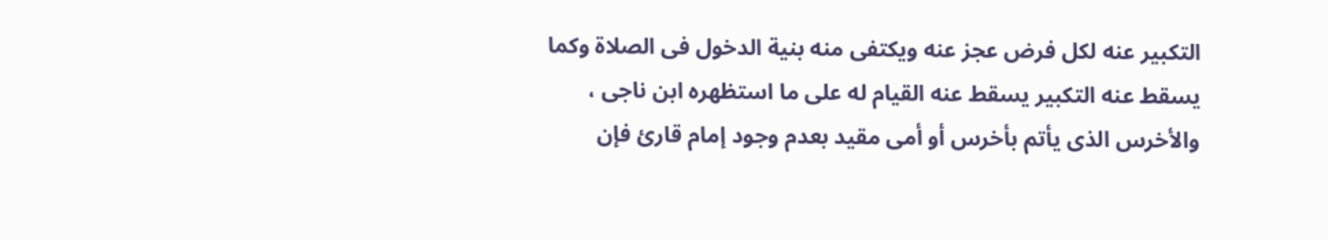التكبير عنه لكل فرض عجز عنه ويكتفى منه بنية الدخول فى الصلاة وكما يسقط عنه التكبير يسقط عنه القيام له على ما استظهره ابن ناجى ، والأخرس الذى يأتم بأخرس أو أمى مقيد بعدم وجود إمام قارئ فإن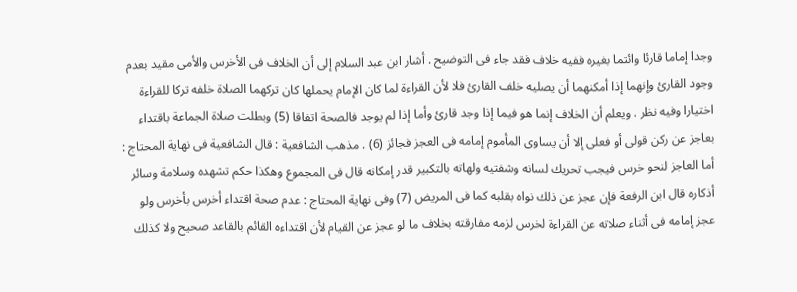وجدا إماما قارئا وائتما بغيره ففيه خلاف فقد جاء فى التوضيح . أشار ابن عبد السلام إلى أن الخلاف فى الأخرس والأمى مقيد بعدم وجود القارئ وإنهما إذا أمكنهما أن يصليه خلف القارئ فلا لأن القراءة لما كان الإمام يحملها كان تركهما الصلاة خلفه تركا للقراءة اختيارا وفيه نظر . ويعلم أن الخلاف إنما هو فيما إذا وجد قارئ وأما إذا لم يوجد فالصحة اتفاقا (5) وبطلت صلاة الجماعة باقتداء بعاجز عن ركن قولى أو فعلى إلا أن يساوى المأموم إمامه فى العجز فجائز (6) . مذهب الشافعية : قال الشافعية فى نهاية المحتاج : أما العاجز لنحو خرس فيجب تحريك لسانه وشفتيه ولهاته بالتكبير قدر إمكانه قال فى المجموع وهكذا حكم تشهده وسلامة وسائر أذكاره قال ابن الرفعة فإن عجز عن ذلك نواه بقلبه كما فى المريض (7) وفى نهاية المحتاج : عدم صحة اقتداء أخرس بأخرس ولو عجز إمامه فى أثناء صلاته عن القراءة لخرس لزمه مفارقته بخلاف ما لو عجز عن القيام لأن اقتداءه القائم بالقاعد صحيح ولا كذلك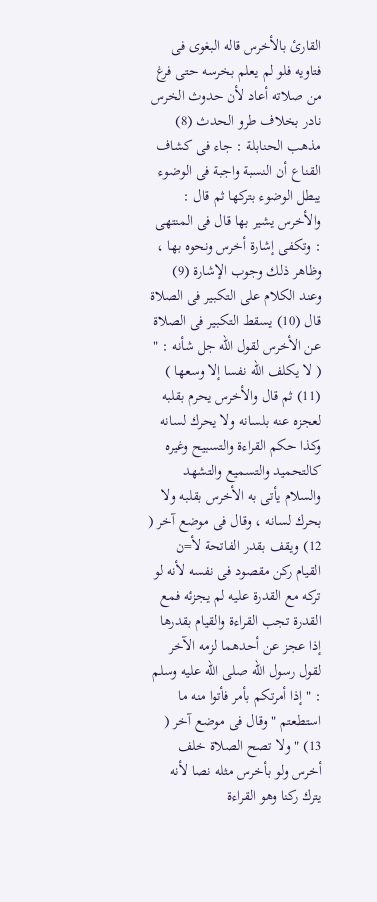القارئ بالأخرس قاله البغوى فى فتاويه فلو لم يعلم بخرسه حتى فرغ من صلاته أعاد لأن حدوث الخرس نادر بخلاف طرو الحدث (8) مذهب الحنابلة : جاء فى كشاف القناع أن النسبة واجبة فى الوضوء يبطل الوضوء بتركها ثم قال : والأخرس يشير بها قال فى المنتهى : وتكفى إشارة أخرس ونحوه بها ، وظاهر ذلك وجوب الإشارة (9) وعند الكلام على التكبير فى الصلاة قال (10) يسقط التكبير فى الصلاة عن الأخرس لقول الله جل شأنه : " ( لا يكلف الله نفسا إلا وسعها ) (11) ثم قال والأخرس يحرم بقلبه لعجزه عنه بلسانه ولا يحرك لسانه وكذا حكم القراءة والتسبيح وغيره كالتحميد والتسميع والتشهد والسلام يأتى به الأخرس بقلبه ولا بحرك لسانه ، وقال فى موضع آخر ( 12) ويقف بقدر الفاتحة لأ=ن القيام ركن مقصود فى نفسه لأنه لو تركه مع القدرة عليه لم يجزئه فمع القدرة تجب القراءة والقيام بقدرها إذا عجز عن أحدهما لزمه الآخر لقول رسول الله صلى الله عليه وسلم : " إذا أمرتكم بأمر فأتوا منه ما استطعتم " وقال فى موضع آخر ( 13) " ولا تصح الصلاة خلف أخرس ولو بأخرس مثله نصا لأنه يترك ركنا وهو القراءة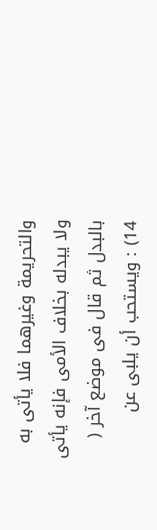والتحريمة وغيرهما فلا يأتى به ولا يبدله بخلاف الأمى فإنه يأتى بالبدل ثم قال فى موضع آخر ( 14) : ويستحب أن يلبى عن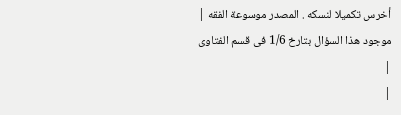أخرس تكميلا لنسكه . المصدر موسوعة الفقه |
موجود هذا السؤال بتارخ 1/6 فى قسم الفتاوى
|
|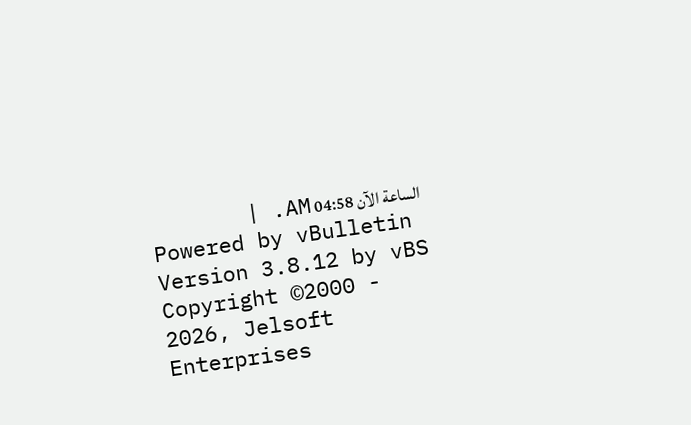الساعة الآن 04:58 AM. |
Powered by vBulletin Version 3.8.12 by vBS
Copyright ©2000 - 2026, Jelsoft Enterprises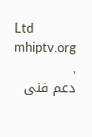Ltd
mhiptv.org
,
دعم فنى